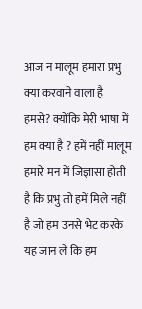आज न मालूम हमारा प्रभु क्या करवाने वाला है हमसे? क्योंकि मेरी भाषा में हम क्या है ? हमें नहीं मालूम हमारे मन में जिज्ञासा होती है कि प्रभु तो हमें मिले नहीं है जो हम उनसे भेट करके यह जान ले कि हम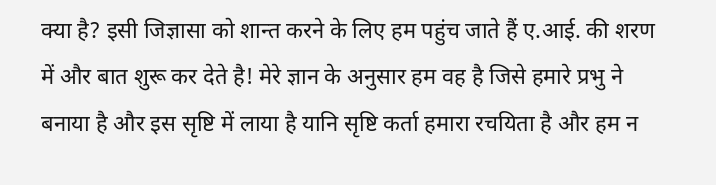क्या है? इसी जिज्ञासा को शान्त करने के लिए हम पहुंच जाते हैं ए.आई. की शरण में और बात शुरू कर देते है! मेरे ज्ञान के अनुसार हम वह है जिसे हमारे प्रभु ने बनाया है और इस सृष्टि में लाया है यानि सृष्टि कर्ता हमारा रचयिता है और हम न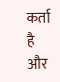कर्ता है और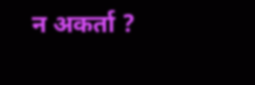न अकर्ता ?